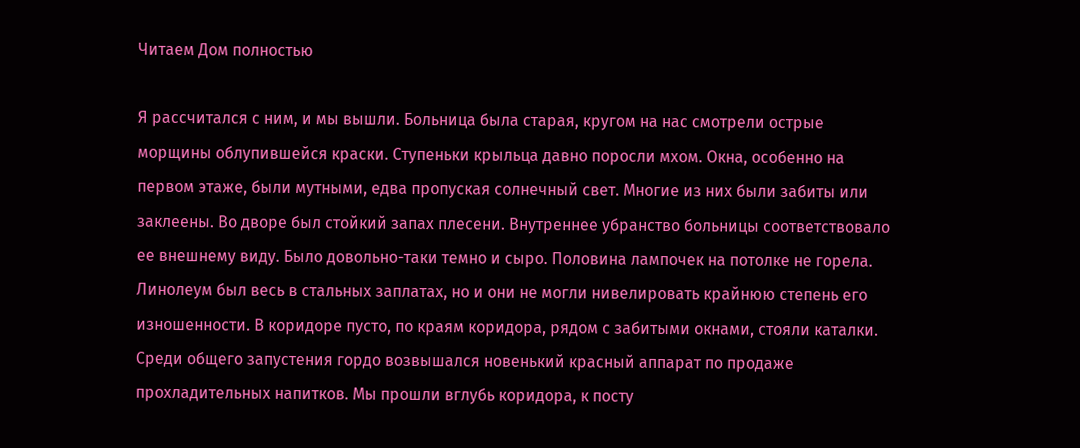Читаем Дом полностью

Я рассчитался с ним, и мы вышли. Больница была старая, кругом на нас смотрели острые морщины облупившейся краски. Ступеньки крыльца давно поросли мхом. Окна, особенно на первом этаже, были мутными, едва пропуская солнечный свет. Многие из них были забиты или заклеены. Во дворе был стойкий запах плесени. Внутреннее убранство больницы соответствовало ее внешнему виду. Было довольно-таки темно и сыро. Половина лампочек на потолке не горела. Линолеум был весь в стальных заплатах, но и они не могли нивелировать крайнюю степень его изношенности. В коридоре пусто, по краям коридора, рядом с забитыми окнами, стояли каталки. Среди общего запустения гордо возвышался новенький красный аппарат по продаже прохладительных напитков. Мы прошли вглубь коридора, к посту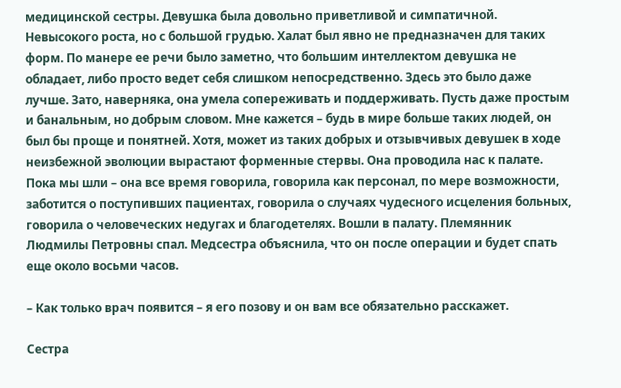медицинской сестры. Девушка была довольно приветливой и симпатичной. Невысокого роста, но с большой грудью. Халат был явно не предназначен для таких форм. По манере ее речи было заметно, что большим интеллектом девушка не обладает, либо просто ведет себя слишком непосредственно. Здесь это было даже лучше. Зато, наверняка, она умела сопереживать и поддерживать. Пусть даже простым и банальным, но добрым словом. Мне кажется – будь в мире больше таких людей, он был бы проще и понятней. Хотя, может из таких добрых и отзывчивых девушек в ходе неизбежной эволюции вырастают форменные стервы. Она проводила нас к палате. Пока мы шли – она все время говорила, говорила как персонал, по мере возможности, заботится о поступивших пациентах, говорила о случаях чудесного исцеления больных, говорила о человеческих недугах и благодетелях. Вошли в палату. Племянник Людмилы Петровны спал. Медсестра объяснила, что он после операции и будет спать еще около восьми часов.

– Как только врач появится – я его позову и он вам все обязательно расскажет.

Сестра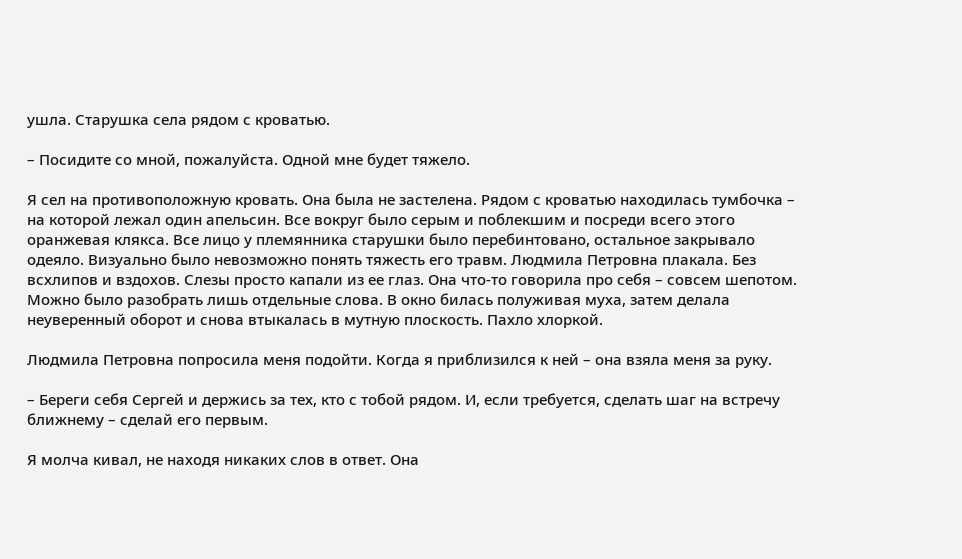ушла. Старушка села рядом с кроватью.

– Посидите со мной, пожалуйста. Одной мне будет тяжело.

Я сел на противоположную кровать. Она была не застелена. Рядом с кроватью находилась тумбочка – на которой лежал один апельсин. Все вокруг было серым и поблекшим и посреди всего этого оранжевая клякса. Все лицо у племянника старушки было перебинтовано, остальное закрывало одеяло. Визуально было невозможно понять тяжесть его травм. Людмила Петровна плакала. Без всхлипов и вздохов. Слезы просто капали из ее глаз. Она что-то говорила про себя – совсем шепотом. Можно было разобрать лишь отдельные слова. В окно билась полуживая муха, затем делала неуверенный оборот и снова втыкалась в мутную плоскость. Пахло хлоркой.

Людмила Петровна попросила меня подойти. Когда я приблизился к ней – она взяла меня за руку.

– Береги себя Сергей и держись за тех, кто с тобой рядом. И, если требуется, сделать шаг на встречу ближнему – сделай его первым.

Я молча кивал, не находя никаких слов в ответ. Она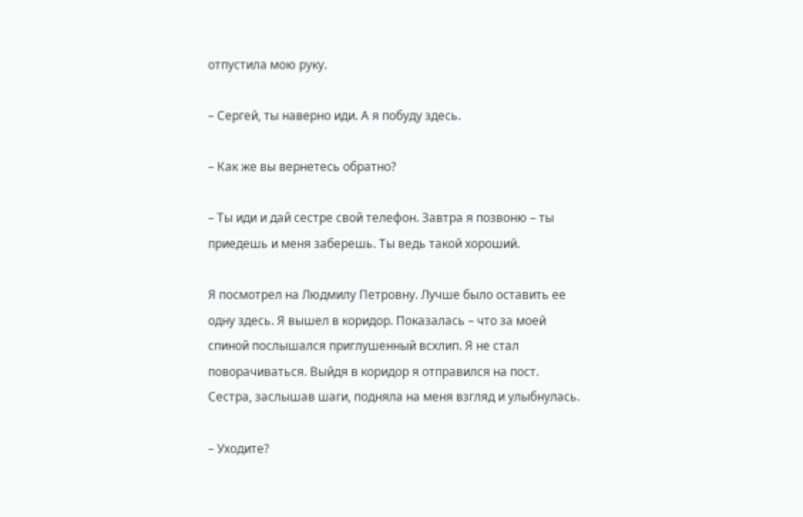отпустила мою руку.

– Сергей, ты наверно иди. А я побуду здесь.

– Как же вы вернетесь обратно?

– Ты иди и дай сестре свой телефон. Завтра я позвоню – ты приедешь и меня заберешь. Ты ведь такой хороший.

Я посмотрел на Людмилу Петровну. Лучше было оставить ее одну здесь. Я вышел в коридор. Показалась – что за моей спиной послышался приглушенный всхлип. Я не стал поворачиваться. Выйдя в коридор я отправился на пост. Сестра, заслышав шаги, подняла на меня взгляд и улыбнулась.

– Уходите?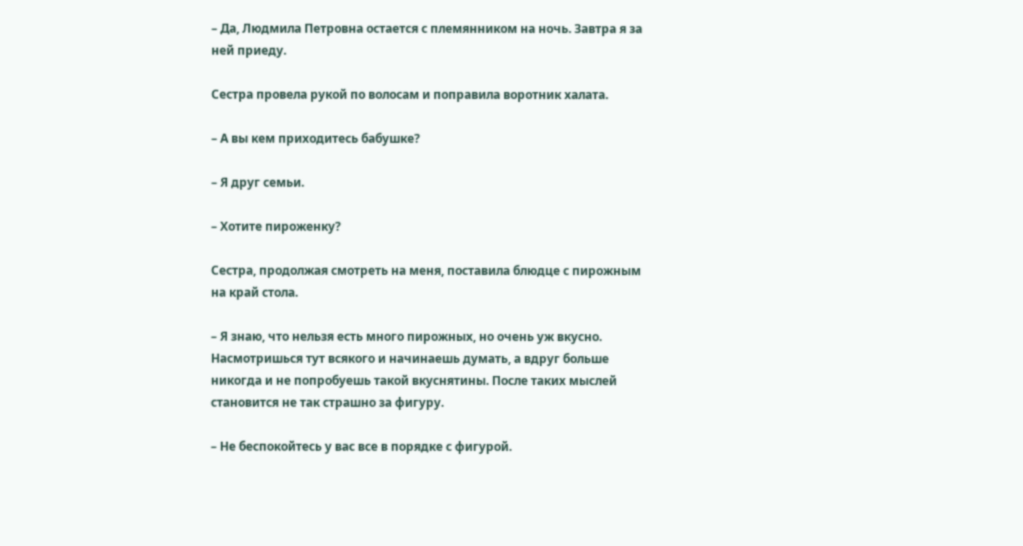– Да, Людмила Петровна остается с племянником на ночь. Завтра я за ней приеду.

Сестра провела рукой по волосам и поправила воротник халата.

– А вы кем приходитесь бабушке?

– Я друг семьи.

– Хотите пироженку?

Сестра, продолжая смотреть на меня, поставила блюдце с пирожным на край стола.

– Я знаю, что нельзя есть много пирожных, но очень уж вкусно. Насмотришься тут всякого и начинаешь думать, а вдруг больше никогда и не попробуешь такой вкуснятины. После таких мыслей становится не так страшно за фигуру.

– Не беспокойтесь у вас все в порядке с фигурой.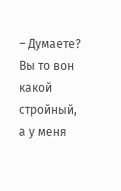– Думаете? Вы то вон какой стройный, а у меня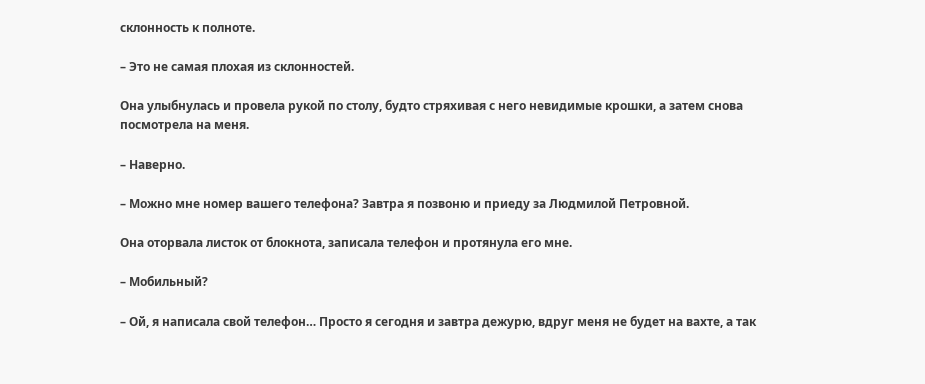склонность к полноте.

– Это не самая плохая из склонностей.

Она улыбнулась и провела рукой по столу, будто стряхивая с него невидимые крошки, а затем снова посмотрела на меня.

– Наверно.

– Можно мне номер вашего телефона? Завтра я позвоню и приеду за Людмилой Петровной.

Она оторвала листок от блокнота, записала телефон и протянула его мне.

– Мобильный?

– Ой, я написала свой телефон… Просто я сегодня и завтра дежурю, вдруг меня не будет на вахте, а так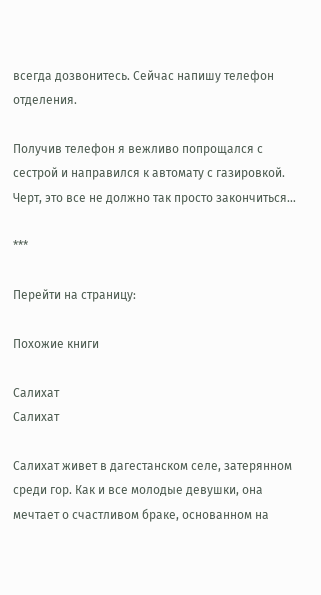всегда дозвонитесь. Сейчас напишу телефон отделения.

Получив телефон я вежливо попрощался с сестрой и направился к автомату с газировкой. Черт, это все не должно так просто закончиться…

***

Перейти на страницу:

Похожие книги

Салихат
Салихат

Салихат живет в дагестанском селе, затерянном среди гор. Как и все молодые девушки, она мечтает о счастливом браке, основанном на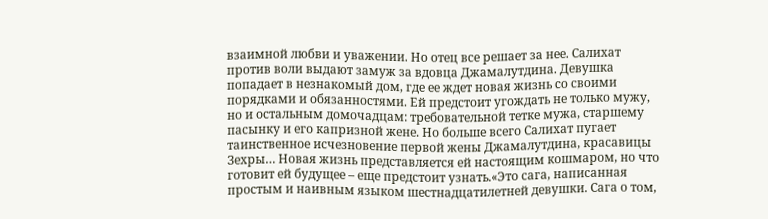взаимной любви и уважении. Но отец все решает за нее. Салихат против воли выдают замуж за вдовца Джамалутдина. Девушка попадает в незнакомый дом, где ее ждет новая жизнь со своими порядками и обязанностями. Ей предстоит угождать не только мужу, но и остальным домочадцам: требовательной тетке мужа, старшему пасынку и его капризной жене. Но больше всего Салихат пугает таинственное исчезновение первой жены Джамалутдина, красавицы Зехры… Новая жизнь представляется ей настоящим кошмаром, но что готовит ей будущее – еще предстоит узнать.«Это сага, написанная простым и наивным языком шестнадцатилетней девушки. Сага о том,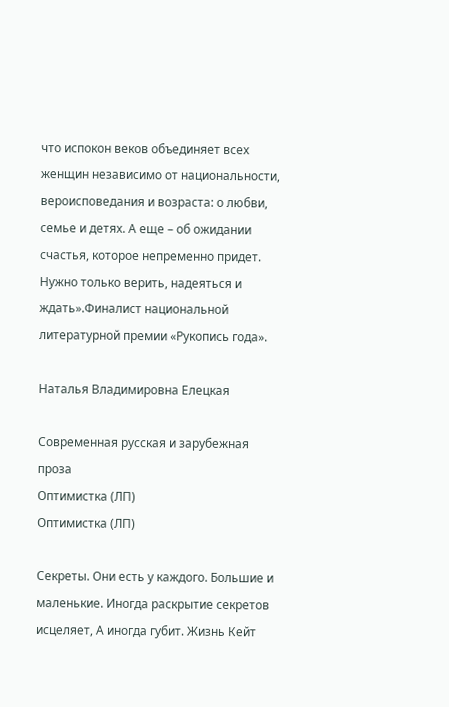что испокон веков объединяет всех женщин независимо от национальности, вероисповедания и возраста: о любви, семье и детях. А еще – об ожидании счастья, которое непременно придет. Нужно только верить, надеяться и ждать».Финалист национальной литературной премии «Рукопись года».

Наталья Владимировна Елецкая

Современная русская и зарубежная проза
Оптимистка (ЛП)
Оптимистка (ЛП)

Секреты. Они есть у каждого. Большие и маленькие. Иногда раскрытие секретов исцеляет, А иногда губит. Жизнь Кейт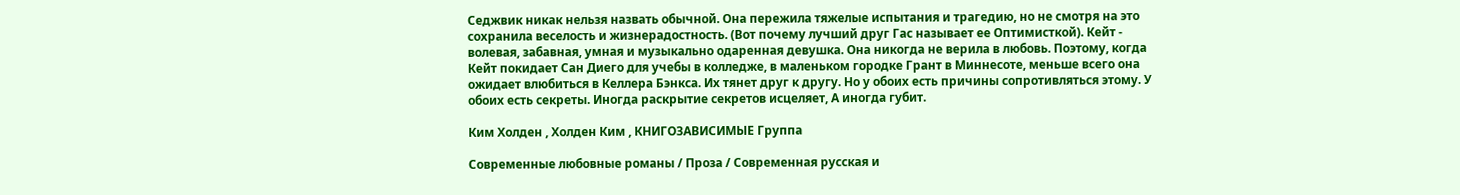Седжвик никак нельзя назвать обычной. Она пережила тяжелые испытания и трагедию, но не смотря на это сохранила веселость и жизнерадостность. (Вот почему лучший друг Гас называет ее Оптимисткой). Кейт - волевая, забавная, умная и музыкально одаренная девушка. Она никогда не верила в любовь. Поэтому, когда Кейт покидает Сан Диего для учебы в колледже, в маленьком городке Грант в Миннесоте, меньше всего она ожидает влюбиться в Келлера Бэнкса. Их тянет друг к другу. Но у обоих есть причины сопротивляться этому. У обоих есть секреты. Иногда раскрытие секретов исцеляет, А иногда губит.

Ким Холден , Холден Ким , КНИГОЗАВИСИМЫЕ Группа

Современные любовные романы / Проза / Современная русская и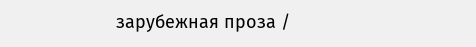зарубежная проза /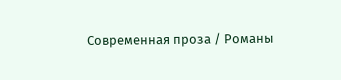Современная проза / Романы